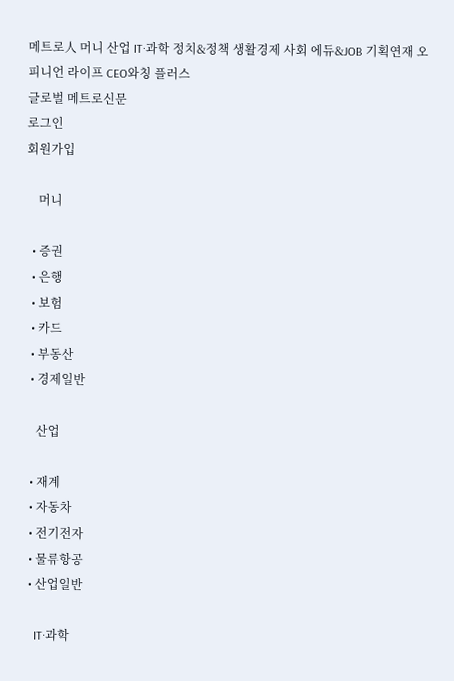메트로人 머니 산업 IT·과학 정치&정책 생활경제 사회 에듀&JOB 기획연재 오피니언 라이프 CEO와칭 플러스
글로벌 메트로신문
로그인
회원가입

    머니

  • 증권
  • 은행
  • 보험
  • 카드
  • 부동산
  • 경제일반

    산업

  • 재계
  • 자동차
  • 전기전자
  • 물류항공
  • 산업일반

    IT·과학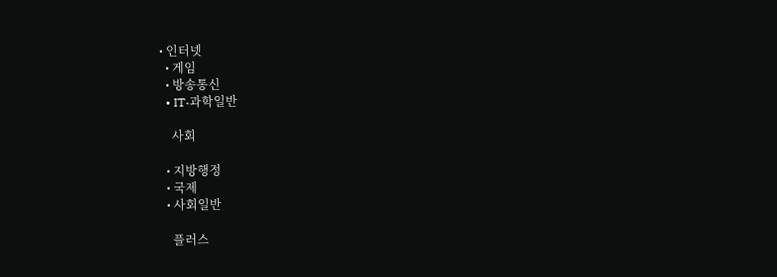• 인터넷
  • 게임
  • 방송통신
  • IT·과학일반

    사회

  • 지방행정
  • 국제
  • 사회일반

    플러스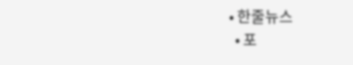• 한줄뉴스
  • 포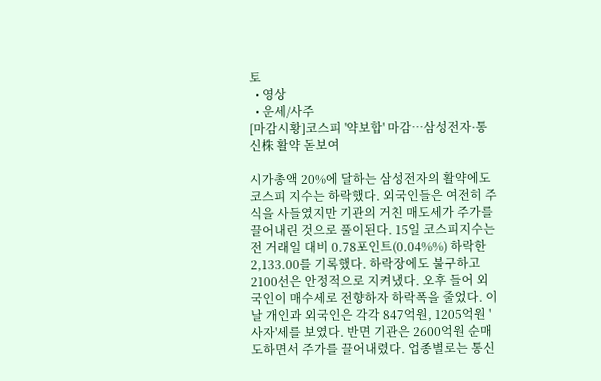토
  • 영상
  • 운세/사주
[마감시황]코스피 '약보합' 마감…삼성전자·통신株 활약 돋보여

시가총액 20%에 달하는 삼성전자의 활약에도 코스피 지수는 하락했다. 외국인들은 여전히 주식을 사들였지만 기관의 거친 매도세가 주가를 끌어내린 것으로 풀이된다. 15일 코스피지수는 전 거래일 대비 0.78포인트(0.04%%) 하락한 2,133.00를 기록했다. 하락장에도 불구하고 2100선은 안정적으로 지켜냈다. 오후 들어 외국인이 매수세로 전향하자 하락폭을 줄었다. 이날 개인과 외국인은 각각 847억원, 1205억원 '사자'세를 보였다. 반면 기관은 2600억원 순매도하면서 주가를 끌어내렸다. 업종별로는 통신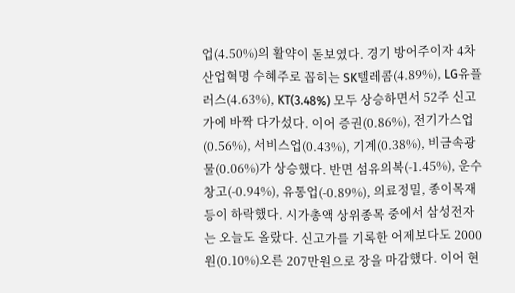업(4.50%)의 활약이 돋보였다. 경기 방어주이자 4차산업혁명 수혜주로 꼽히는 SK텔레콤(4.89%), LG유플러스(4.63%), KT(3.48%) 모두 상승하면서 52주 신고가에 바짝 다가섰다. 이어 증권(0.86%), 전기가스업(0.56%), 서비스업(0.43%), 기계(0.38%), 비금속광물(0.06%)가 상승했다. 반면 섬유의복(-1.45%), 운수창고(-0.94%), 유통업(-0.89%), 의료정밀, 종이목재 등이 하락했다. 시가총액 상위종목 중에서 삼성전자는 오늘도 올랐다. 신고가를 기록한 어제보다도 2000원(0.10%)오른 207만원으로 장을 마감했다. 이어 현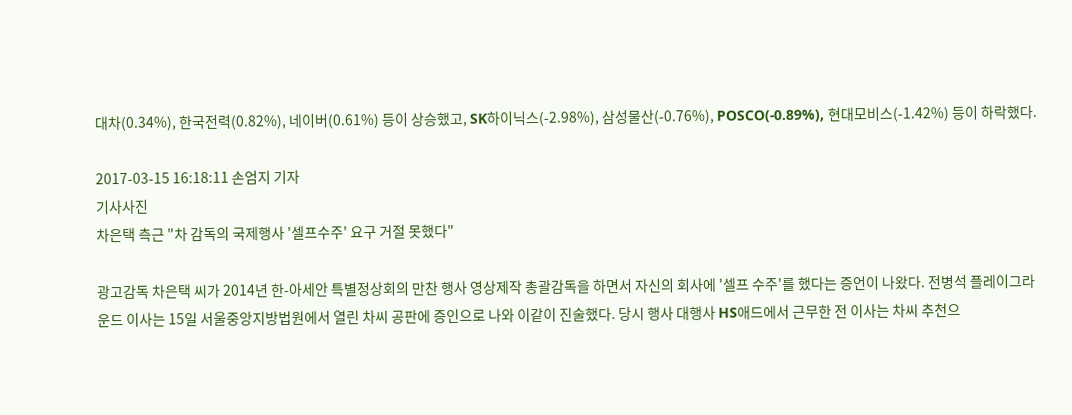대차(0.34%), 한국전력(0.82%), 네이버(0.61%) 등이 상승했고, SK하이닉스(-2.98%), 삼성물산(-0.76%), POSCO(-0.89%), 현대모비스(-1.42%) 등이 하락했다.

2017-03-15 16:18:11 손엄지 기자
기사사진
차은택 측근 "차 감독의 국제행사 '셀프수주' 요구 거절 못했다"

광고감독 차은택 씨가 2014년 한-아세안 특별정상회의 만찬 행사 영상제작 총괄감독을 하면서 자신의 회사에 '셀프 수주'를 했다는 증언이 나왔다. 전병석 플레이그라운드 이사는 15일 서울중앙지방법원에서 열린 차씨 공판에 증인으로 나와 이같이 진술했다. 당시 행사 대행사 HS애드에서 근무한 전 이사는 차씨 추천으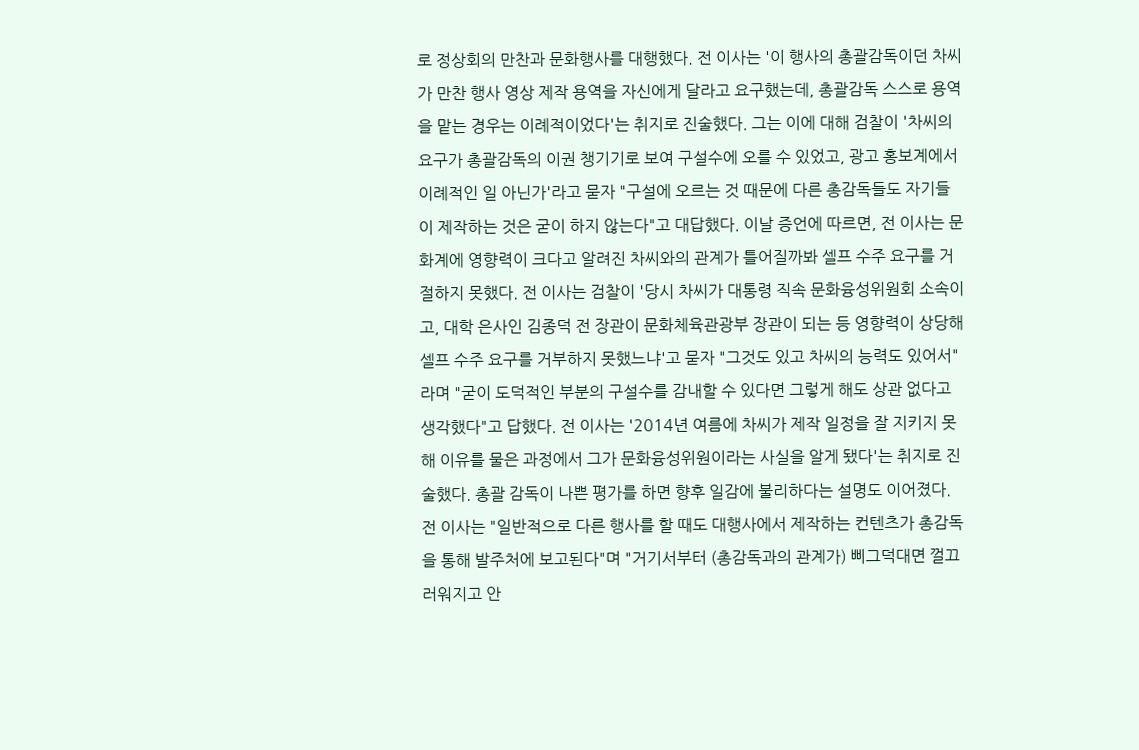로 정상회의 만찬과 문화행사를 대행했다. 전 이사는 '이 행사의 총괄감독이던 차씨가 만찬 행사 영상 제작 용역을 자신에게 달라고 요구했는데, 총괄감독 스스로 용역을 맡는 경우는 이례적이었다'는 취지로 진술했다. 그는 이에 대해 검찰이 '차씨의 요구가 총괄감독의 이권 챙기기로 보여 구설수에 오를 수 있었고, 광고 홍보계에서 이례적인 일 아닌가'라고 묻자 "구설에 오르는 것 때문에 다른 총감독들도 자기들이 제작하는 것은 굳이 하지 않는다"고 대답했다. 이날 증언에 따르면, 전 이사는 문화계에 영향력이 크다고 알려진 차씨와의 관계가 틀어질까봐 셀프 수주 요구를 거절하지 못했다. 전 이사는 검찰이 '당시 차씨가 대통령 직속 문화융성위원회 소속이고, 대학 은사인 김종덕 전 장관이 문화체육관광부 장관이 되는 등 영향력이 상당해 셀프 수주 요구를 거부하지 못했느냐'고 묻자 "그것도 있고 차씨의 능력도 있어서"라며 "굳이 도덕적인 부분의 구설수를 감내할 수 있다면 그렇게 해도 상관 없다고 생각했다"고 답했다. 전 이사는 '2014년 여름에 차씨가 제작 일정을 잘 지키지 못해 이유를 물은 과정에서 그가 문화융성위원이라는 사실을 알게 됐다'는 취지로 진술했다. 총괄 감독이 나쁜 평가를 하면 향후 일감에 불리하다는 설명도 이어졌다. 전 이사는 "일반적으로 다른 행사를 할 때도 대행사에서 제작하는 컨텐츠가 총감독을 통해 발주처에 보고된다"며 "거기서부터 (총감독과의 관계가) 삐그덕대면 껄끄러워지고 안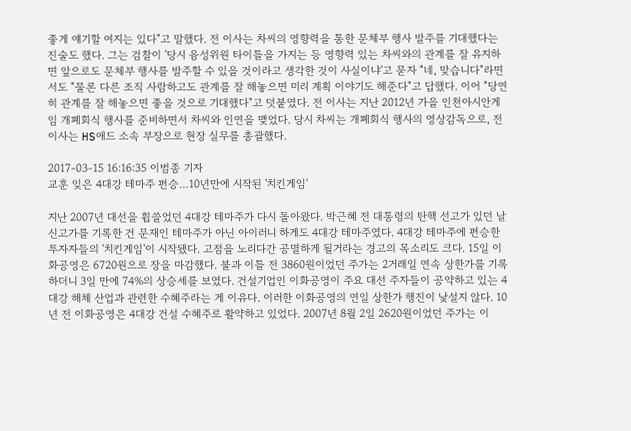좋게 얘기할 여지는 있다"고 말했다. 전 이사는 차씨의 영향력을 통한 문체부 행사 발주를 기대했다는 진술도 했다. 그는 검찰이 '당시 융성위원 타이틀을 가지는 등 영향력 있는 차씨와의 관계를 잘 유지하면 앞으로도 문체부 행사를 발주할 수 있을 것이라고 생각한 것이 사실이냐'고 묻자 "네, 맞습니다"라면서도 "물론 다른 조직 사람하고도 관계를 잘 해놓으면 미리 계획 이야기도 해준다"고 답했다. 이어 "당연히 관계를 잘 해놓으면 좋을 것으로 기대했다"고 덧붙였다. 전 이사는 지난 2012년 가을 인천아시안게임 개폐회식 행사를 준비하면서 차씨와 인연을 맺었다. 당시 차씨는 개폐회식 행사의 영상감독으로, 전 이사는 HS애드 소속 부장으로 현장 실무를 총괄했다.

2017-03-15 16:16:35 이범종 기자
교훈 잊은 4대강 테마주 편승…10년만에 시작된 '치킨게임'

지난 2007년 대선을 휩쓸었던 4대강 테마주가 다시 돌아왔다. 박근혜 전 대통령의 탄핵 선고가 있던 날 신고가를 기록한 건 문재인 테마주가 아닌 아이러니 하게도 4대강 테마주였다. 4대강 테마주에 편승한 투자자들의 '치킨게임'이 시작됐다. 고점을 노리다간 공멸하게 될거라는 경고의 목소리도 크다. 15일 이화공영은 6720원으로 장을 마감했다. 불과 이틀 전 3860원이었던 주가는 2거래일 연속 상한가를 기록하더니 3일 만에 74%의 상승세를 보였다. 건설기업인 이화공영이 주요 대선 주자들이 공약하고 있는 4대강 해체 산업과 관련한 수혜주라는 게 이유다. 이러한 이화공영의 연일 상한가 행진이 낯설지 않다. 10년 전 이화공영은 4대강 건설 수혜주로 활약하고 있었다. 2007년 8월 2일 2620원이었던 주가는 이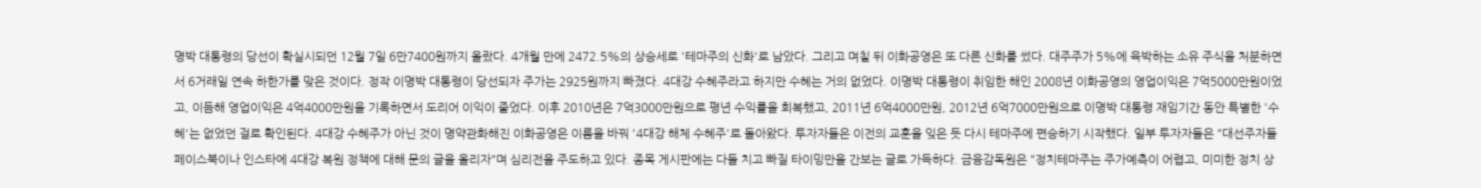명박 대통령의 당선이 확실시되던 12월 7일 6만7400원까지 올랐다. 4개월 만에 2472.5%의 상승세로 '테마주의 신화'로 남았다. 그리고 며칠 뒤 이화공영은 또 다른 신화를 썼다. 대주주가 5%에 육박하는 소유 주식을 처분하면서 6거래일 연속 하한가를 맞은 것이다. 정작 이명박 대통령이 당선되자 주가는 2925원까지 빠졌다. 4대강 수혜주라고 하지만 수혜는 거의 없었다. 이명박 대통령이 취임한 해인 2008년 이화공영의 영업이익은 7억5000만원이었고, 이듬해 영업이익은 4억4000만원을 기록하면서 도리어 이익이 줄었다. 이후 2010년은 7억3000만원으로 평년 수익률을 회복했고, 2011년 6억4000만원, 2012년 6억7000만원으로 이명박 대통령 재임기간 동안 특별한 '수혜'는 없었던 걸로 확인된다. 4대강 수혜주가 아닌 것이 명약관화해진 이화공영은 이름을 바꿔 '4대강 해체 수혜주'로 돌아왔다. 투자자들은 이전의 교훈을 잊은 듯 다시 테마주에 편승하기 시작했다. 일부 투자자들은 "대선주자들 페이스북이나 인스타에 4대강 복원 정책에 대해 문의 글을 올리자"며 심리전을 주도하고 있다. 종목 게시판에는 다들 치고 빠질 타이밍만을 간보는 글로 가득하다. 금융감독원은 "정치테마주는 주가예측이 어렵고, 미미한 정치 상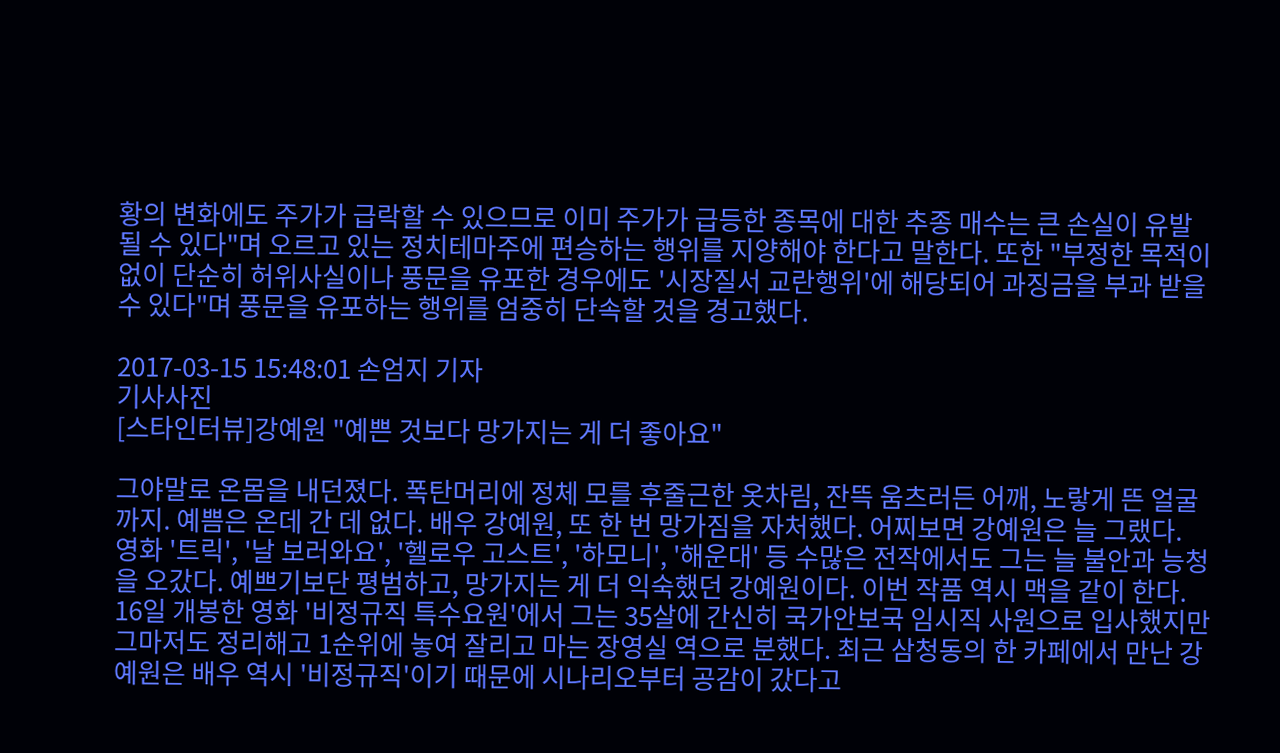황의 변화에도 주가가 급락할 수 있으므로 이미 주가가 급등한 종목에 대한 추종 매수는 큰 손실이 유발될 수 있다"며 오르고 있는 정치테마주에 편승하는 행위를 지양해야 한다고 말한다. 또한 "부정한 목적이 없이 단순히 허위사실이나 풍문을 유포한 경우에도 '시장질서 교란행위'에 해당되어 과징금을 부과 받을 수 있다"며 풍문을 유포하는 행위를 엄중히 단속할 것을 경고했다.

2017-03-15 15:48:01 손엄지 기자
기사사진
[스타인터뷰]강예원 "예쁜 것보다 망가지는 게 더 좋아요"

그야말로 온몸을 내던졌다. 폭탄머리에 정체 모를 후줄근한 옷차림, 잔뜩 움츠러든 어깨, 노랗게 뜬 얼굴까지. 예쁨은 온데 간 데 없다. 배우 강예원, 또 한 번 망가짐을 자처했다. 어찌보면 강예원은 늘 그랬다. 영화 '트릭', '날 보러와요', '헬로우 고스트', '하모니', '해운대' 등 수많은 전작에서도 그는 늘 불안과 능청을 오갔다. 예쁘기보단 평범하고, 망가지는 게 더 익숙했던 강예원이다. 이번 작품 역시 맥을 같이 한다. 16일 개봉한 영화 '비정규직 특수요원'에서 그는 35살에 간신히 국가안보국 임시직 사원으로 입사했지만 그마저도 정리해고 1순위에 놓여 잘리고 마는 장영실 역으로 분했다. 최근 삼청동의 한 카페에서 만난 강예원은 배우 역시 '비정규직'이기 때문에 시나리오부터 공감이 갔다고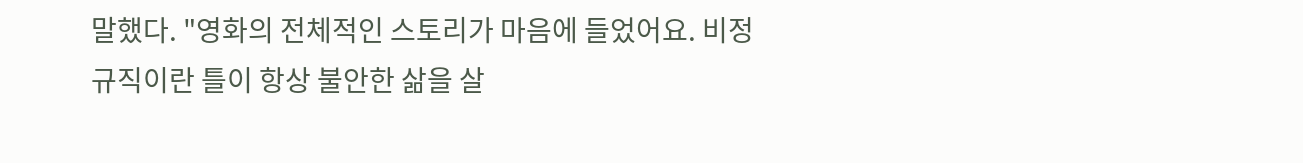말했다. "영화의 전체적인 스토리가 마음에 들었어요. 비정규직이란 틀이 항상 불안한 삶을 살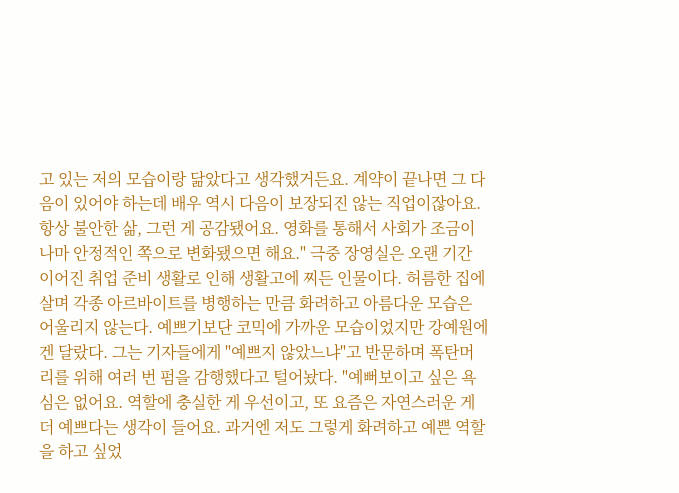고 있는 저의 모습이랑 닮았다고 생각했거든요. 계약이 끝나면 그 다음이 있어야 하는데 배우 역시 다음이 보장되진 않는 직업이잖아요. 항상 불안한 삶, 그런 게 공감됐어요. 영화를 통해서 사회가 조금이나마 안정적인 쪽으로 변화됐으면 해요." 극중 장영실은 오랜 기간 이어진 취업 준비 생활로 인해 생활고에 찌든 인물이다. 허름한 집에 살며 각종 아르바이트를 병행하는 만큼 화려하고 아름다운 모습은 어울리지 않는다. 예쁘기보단 코믹에 가까운 모습이었지만 강예원에겐 달랐다. 그는 기자들에게 "예쁘지 않았느냐"고 반문하며 폭탄머리를 위해 여러 번 펌을 감행했다고 털어놨다. "예뻐보이고 싶은 욕심은 없어요. 역할에 충실한 게 우선이고, 또 요즘은 자연스러운 게 더 예쁘다는 생각이 들어요. 과거엔 저도 그렇게 화려하고 예쁜 역할을 하고 싶었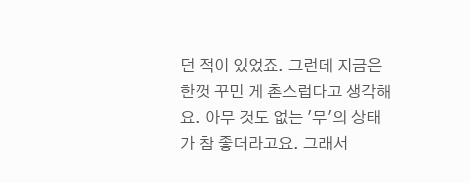던 적이 있었죠. 그런데 지금은 한껏 꾸민 게 촌스럽다고 생각해요. 아무 것도 없는 '무'의 상태가 참 좋더라고요. 그래서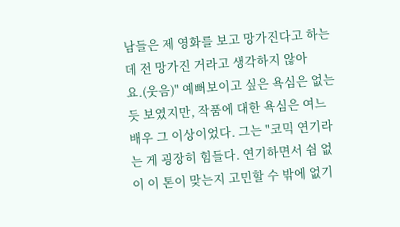남들은 제 영화를 보고 망가진다고 하는데 전 망가진 거라고 생각하지 않아요.(웃음)" 예뻐보이고 싶은 욕심은 없는 듯 보였지만, 작품에 대한 욕심은 여느 배우 그 이상이었다. 그는 "코믹 연기라는 게 굉장히 힘들다. 연기하면서 쉼 없이 이 톤이 맞는지 고민할 수 밖에 없기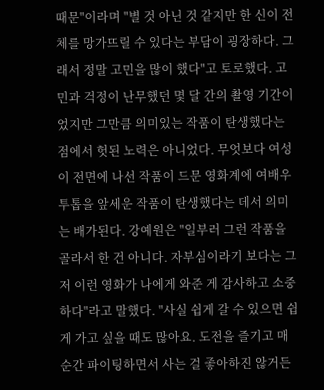때문"이라며 "별 것 아닌 것 같지만 한 신이 전체를 망가뜨릴 수 있다는 부담이 굉장하다. 그래서 정말 고민을 많이 했다"고 토로했다. 고민과 걱정이 난무했던 몇 달 간의 촬영 기간이었지만 그만큼 의미있는 작품이 탄생했다는 점에서 헛된 노력은 아니었다. 무엇보다 여성이 전면에 나선 작품이 드문 영화계에 여배우 투톱을 앞세운 작품이 탄생했다는 데서 의미는 배가된다. 강예원은 "일부러 그런 작품을 골라서 한 건 아니다. 자부심이라기 보다는 그저 이런 영화가 나에게 와준 게 감사하고 소중하다"라고 말했다. "사실 쉽게 갈 수 있으면 쉽게 가고 싶을 때도 많아요. 도전을 즐기고 매 순간 파이팅하면서 사는 걸 좋아하진 않거든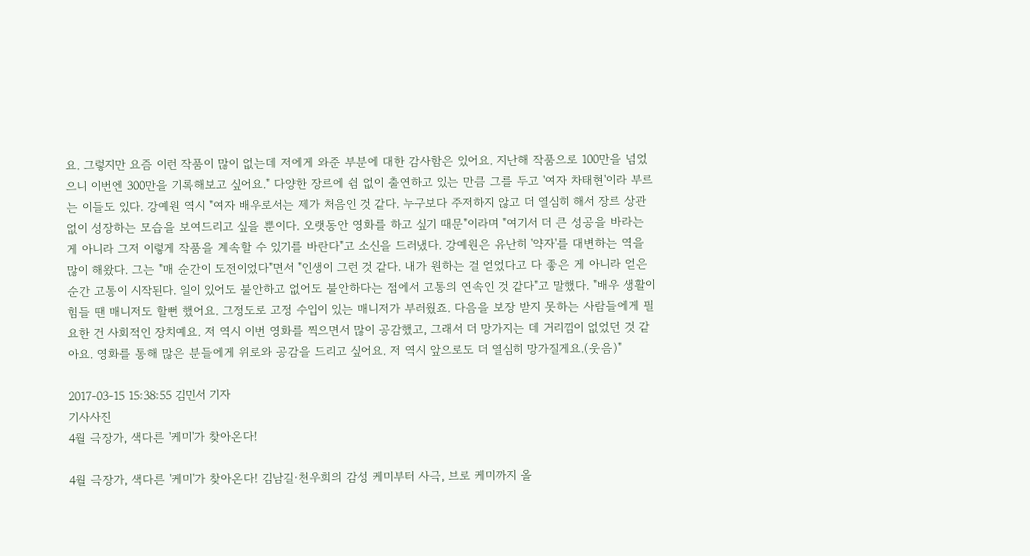요. 그렇지만 요즘 이런 작품이 많이 없는데 저에게 와준 부분에 대한 감사함은 있어요. 지난해 작품으로 100만을 넘었으니 이번엔 300만을 기록해보고 싶어요." 다양한 장르에 쉼 없이 출연하고 있는 만큼 그를 두고 '여자 차태현'이라 부르는 이들도 있다. 강예원 역시 "여자 배우로서는 제가 처음인 것 같다. 누구보다 주저하지 않고 더 열심히 해서 장르 상관 없이 성장하는 모습을 보여드리고 싶을 뿐이다. 오랫동안 영화를 하고 싶기 때문"이라며 "여기서 더 큰 성공을 바라는 게 아니라 그저 이렇게 작품을 계속할 수 있기를 바란다"고 소신을 드러냈다. 강예원은 유난히 '약자'를 대변하는 역을 많이 해왔다. 그는 "매 순간이 도전이었다"면서 "인생이 그런 것 같다. 내가 원하는 걸 얻었다고 다 좋은 게 아니라 얻은 순간 고통이 시작된다. 일이 있어도 불안하고 없어도 불안하다는 점에서 고통의 연속인 것 같다"고 말했다. "배우 생활이 힘들 땐 매니저도 할뻔 했어요. 그정도로 고정 수입이 있는 매니저가 부러웠죠. 다음을 보장 받지 못하는 사람들에게 필요한 건 사회적인 장치예요. 저 역시 이번 영화를 찍으면서 많이 공감했고, 그래서 더 망가지는 데 거리낌이 없었던 것 같아요. 영화를 통해 많은 분들에게 위로와 공감을 드리고 싶어요. 저 역시 앞으로도 더 열심히 망가질게요.(웃음)"

2017-03-15 15:38:55 김민서 기자
기사사진
4월 극장가, 색다른 '케미'가 찾아온다!

4월 극장가, 색다른 '케미'가 찾아온다! 김남길·천우희의 감성 케미부터 사극, 브로 케미까지 올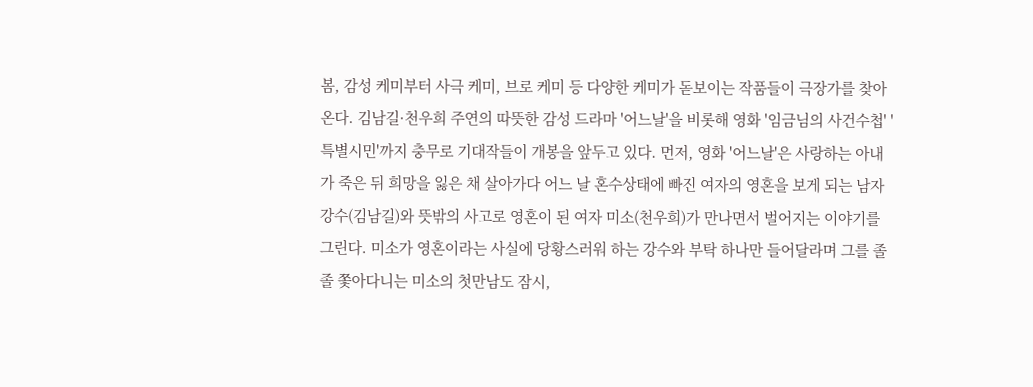봄, 감성 케미부터 사극 케미, 브로 케미 등 다양한 케미가 돋보이는 작품들이 극장가를 찾아온다. 김남길·천우희 주연의 따뜻한 감성 드라마 '어느날'을 비롯해 영화 '임금님의 사건수첩' '특별시민'까지 충무로 기대작들이 개봉을 앞두고 있다. 먼저, 영화 '어느날'은 사랑하는 아내가 죽은 뒤 희망을 잃은 채 살아가다 어느 날 혼수상태에 빠진 여자의 영혼을 보게 되는 남자 강수(김남길)와 뜻밖의 사고로 영혼이 된 여자 미소(천우희)가 만나면서 벌어지는 이야기를 그린다. 미소가 영혼이라는 사실에 당황스러워 하는 강수와 부탁 하나만 들어달라며 그를 졸졸 쫓아다니는 미소의 첫만남도 잠시,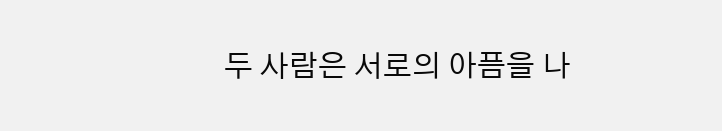두 사람은 서로의 아픔을 나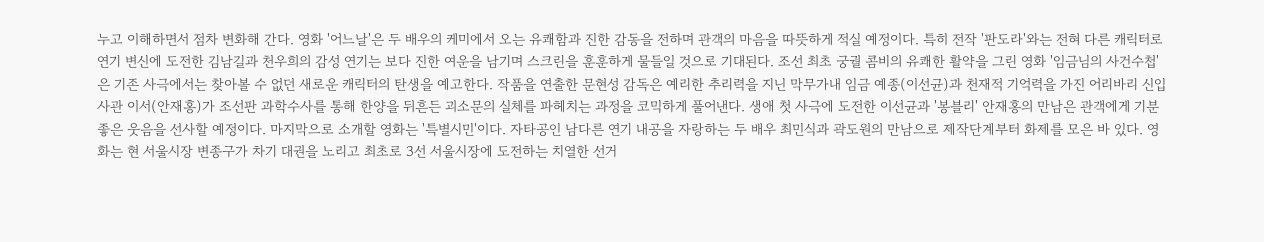누고 이해하면서 점차 변화해 간다. 영화 '어느날'은 두 배우의 케미에서 오는 유쾌함과 진한 감동을 전하며 관객의 마음을 따뜻하게 적실 예정이다. 특히 전작 '판도라'와는 전혀 다른 캐릭터로 연기 변신에 도전한 김남길과 천우희의 감성 연기는 보다 진한 여운을 남기며 스크린을 훈훈하게 물들일 것으로 기대된다. 조선 최초 궁궐 콤비의 유쾌한 활약을 그린 영화 '임금님의 사건수첩'은 기존 사극에서는 찾아볼 수 없던 새로운 캐릭터의 탄생을 예고한다. 작품을 연출한 문현성 감독은 예리한 추리력을 지닌 막무가내 임금 예종(이선균)과 천재적 기억력을 가진 어리바리 신입사관 이서(안재홍)가 조선판 과학수사를 통해 한양을 뒤흔든 괴소문의 실체를 파헤치는 과정을 코믹하게 풀어낸다. 생애 첫 사극에 도전한 이선균과 '봉블리' 안재홍의 만남은 관객에게 기분 좋은 웃음을 선사할 예정이다. 마지막으로 소개할 영화는 '특별시민'이다. 자타공인 남다른 연기 내공을 자랑하는 두 배우 최민식과 곽도원의 만남으로 제작단계부터 화제를 모은 바 있다. 영화는 현 서울시장 변종구가 차기 대권을 노리고 최초로 3선 서울시장에 도전하는 치열한 선거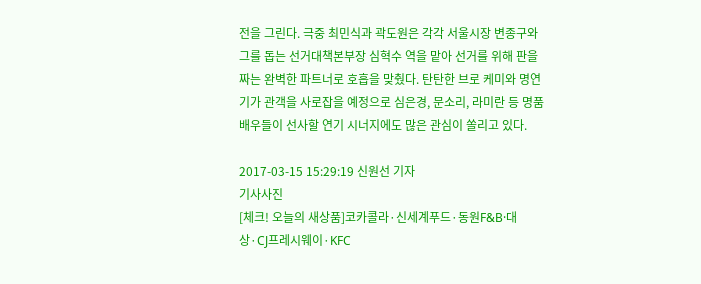전을 그린다. 극중 최민식과 곽도원은 각각 서울시장 변종구와 그를 돕는 선거대책본부장 심혁수 역을 맡아 선거를 위해 판을 짜는 완벽한 파트너로 호흡을 맞췄다. 탄탄한 브로 케미와 명연기가 관객을 사로잡을 예정으로 심은경, 문소리, 라미란 등 명품 배우들이 선사할 연기 시너지에도 많은 관심이 쏠리고 있다.

2017-03-15 15:29:19 신원선 기자
기사사진
[체크! 오늘의 새상품]코카콜라·신세계푸드·동원F&B·대상·CJ프레시웨이·KFC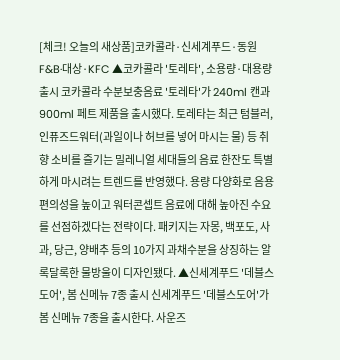[체크! 오늘의 새상품]코카콜라·신세계푸드·동원F&B·대상·KFC ▲코카콜라 '토레타', 소용량·대용량 출시 코카콜라 수분보충음료 '토레타'가 240ml 캔과 900ml 페트 제품을 출시했다. 토레타는 최근 텀블러, 인퓨즈드워터(과일이나 허브를 넣어 마시는 물) 등 취향 소비를 즐기는 밀레니얼 세대들의 음료 한잔도 특별하게 마시려는 트렌드를 반영했다. 용량 다양화로 음용 편의성을 높이고 워터콘셉트 음료에 대해 높아진 수요를 선점하겠다는 전략이다. 패키지는 자몽, 백포도, 사과, 당근, 양배추 등의 10가지 과채수분을 상징하는 알록달록한 물방울이 디자인됐다. ▲신세계푸드 '데블스도어', 봄 신메뉴 7종 출시 신세계푸드 '데블스도어'가 봄 신메뉴 7종을 출시한다. 사운즈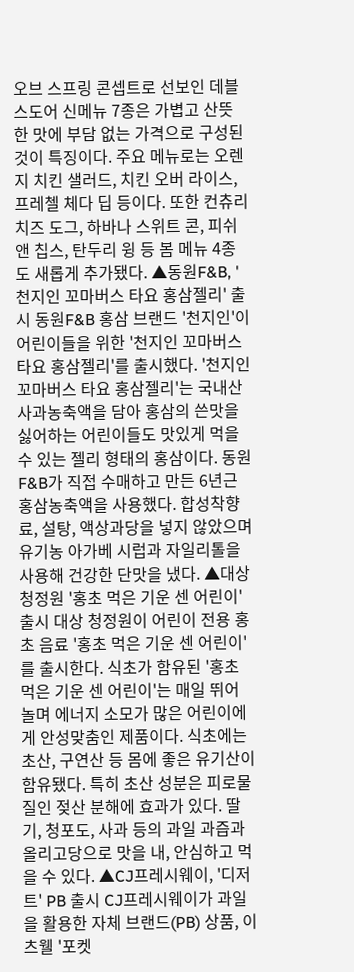오브 스프링 콘셉트로 선보인 데블스도어 신메뉴 7종은 가볍고 산뜻한 맛에 부담 없는 가격으로 구성된 것이 특징이다. 주요 메뉴로는 오렌지 치킨 샐러드, 치킨 오버 라이스, 프레첼 체다 딥 등이다. 또한 컨츄리 치즈 도그, 하바나 스위트 콘, 피쉬 앤 칩스, 탄두리 윙 등 봄 메뉴 4종도 새롭게 추가됐다. ▲동원F&B, '천지인 꼬마버스 타요 홍삼젤리' 출시 동원F&B 홍삼 브랜드 '천지인'이 어린이들을 위한 '천지인 꼬마버스 타요 홍삼젤리'를 출시했다. '천지인 꼬마버스 타요 홍삼젤리'는 국내산 사과농축액을 담아 홍삼의 쓴맛을 싫어하는 어린이들도 맛있게 먹을 수 있는 젤리 형태의 홍삼이다. 동원F&B가 직접 수매하고 만든 6년근 홍삼농축액을 사용했다. 합성착향료, 설탕, 액상과당을 넣지 않았으며 유기농 아가베 시럽과 자일리톨을 사용해 건강한 단맛을 냈다. ▲대상 청정원 '홍초 먹은 기운 센 어린이' 출시 대상 청정원이 어린이 전용 홍초 음료 '홍초 먹은 기운 센 어린이'를 출시한다. 식초가 함유된 '홍초 먹은 기운 센 어린이'는 매일 뛰어 놀며 에너지 소모가 많은 어린이에게 안성맞춤인 제품이다. 식초에는 초산, 구연산 등 몸에 좋은 유기산이 함유됐다. 특히 초산 성분은 피로물질인 젖산 분해에 효과가 있다. 딸기, 청포도, 사과 등의 과일 과즙과 올리고당으로 맛을 내, 안심하고 먹을 수 있다. ▲CJ프레시웨이, '디저트' PB 출시 CJ프레시웨이가 과일을 활용한 자체 브랜드(PB) 상품, 이츠웰 '포켓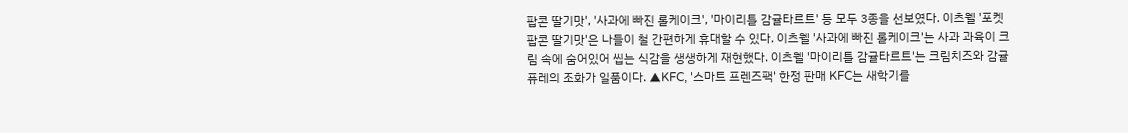팝콘 딸기맛', '사과에 빠진 롤케이크', '마이리틀 감귤타르트' 등 모두 3종을 선보였다. 이츠웰 '포켓팝콘 딸기맛'은 나들이 철 간편하게 휴대할 수 있다. 이츠웰 '사과에 빠진 롤케이크'는 사과 과육이 크림 속에 숨어있어 씹는 식감을 생생하게 재현했다. 이츠웰 '마이리틀 감귤타르트'는 크림치즈와 감귤 퓨레의 조화가 일품이다. ▲KFC, '스마트 프렌즈팩' 한정 판매 KFC는 새학기를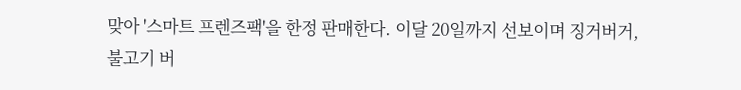맞아 '스마트 프렌즈팩'을 한정 판매한다. 이달 20일까지 선보이며 징거버거, 불고기 버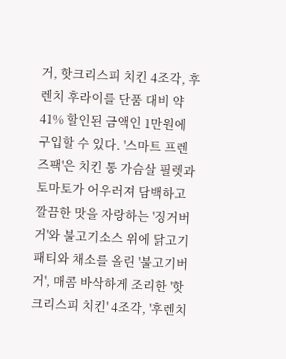거, 핫크리스피 치킨 4조각, 후렌치 후라이를 단품 대비 약 41% 할인된 금액인 1만원에 구입할 수 있다. '스마트 프렌즈팩'은 치킨 통 가슴살 필렛과 토마토가 어우러져 담백하고 깔끔한 맛을 자랑하는 '징거버거'와 불고기소스 위에 닭고기 패티와 채소를 올린 '불고기버거', 매콤 바삭하게 조리한 '핫크리스피 치킨' 4조각, '후렌치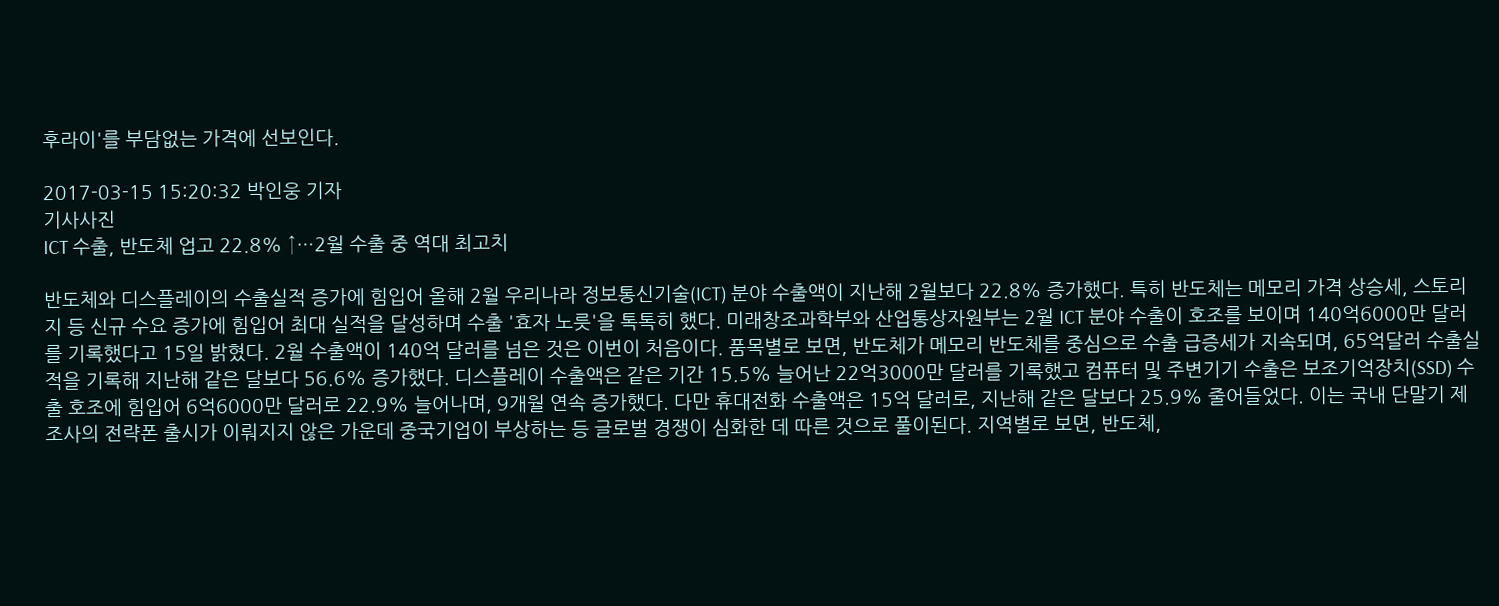후라이'를 부담없는 가격에 선보인다.

2017-03-15 15:20:32 박인웅 기자
기사사진
ICT 수출, 반도체 업고 22.8% ↑…2월 수출 중 역대 최고치

반도체와 디스플레이의 수출실적 증가에 힘입어 올해 2월 우리나라 정보통신기술(ICT) 분야 수출액이 지난해 2월보다 22.8% 증가했다. 특히 반도체는 메모리 가격 상승세, 스토리지 등 신규 수요 증가에 힘입어 최대 실적을 달성하며 수출 '효자 노릇'을 톡톡히 했다. 미래창조과학부와 산업통상자원부는 2월 ICT 분야 수출이 호조를 보이며 140억6000만 달러를 기록했다고 15일 밝혔다. 2월 수출액이 140억 달러를 넘은 것은 이번이 처음이다. 품목별로 보면, 반도체가 메모리 반도체를 중심으로 수출 급증세가 지속되며, 65억달러 수출실적을 기록해 지난해 같은 달보다 56.6% 증가했다. 디스플레이 수출액은 같은 기간 15.5% 늘어난 22억3000만 달러를 기록했고 컴퓨터 및 주변기기 수출은 보조기억장치(SSD) 수출 호조에 힘입어 6억6000만 달러로 22.9% 늘어나며, 9개월 연속 증가했다. 다만 휴대전화 수출액은 15억 달러로, 지난해 같은 달보다 25.9% 줄어들었다. 이는 국내 단말기 제조사의 전략폰 출시가 이뤄지지 않은 가운데 중국기업이 부상하는 등 글로벌 경쟁이 심화한 데 따른 것으로 풀이된다. 지역별로 보면, 반도체,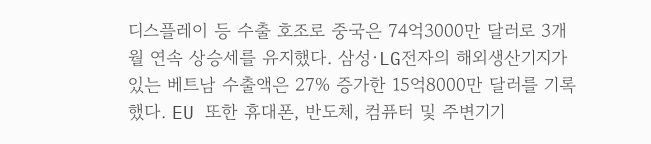디스플레이 등 수출 호조로 중국은 74억3000만 달러로 3개월 연속 상승세를 유지했다. 삼성·LG전자의 해외생산기지가 있는 베트남 수출액은 27% 증가한 15억8000만 달러를 기록했다. EU 또한 휴대폰, 반도체, 컴퓨터 및 주변기기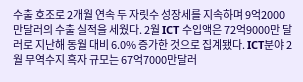수출 호조로 2개월 연속 두 자릿수 성장세를 지속하며 9억2000만달러의 수출 실적을 세웠다. 2월 ICT 수입액은 72억9000만 달러로 지난해 동월 대비 6.0% 증가한 것으로 집계됐다. ICT분야 2월 무역수지 흑자 규모는 67억7000만달러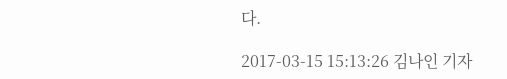다.

2017-03-15 15:13:26 김나인 기자